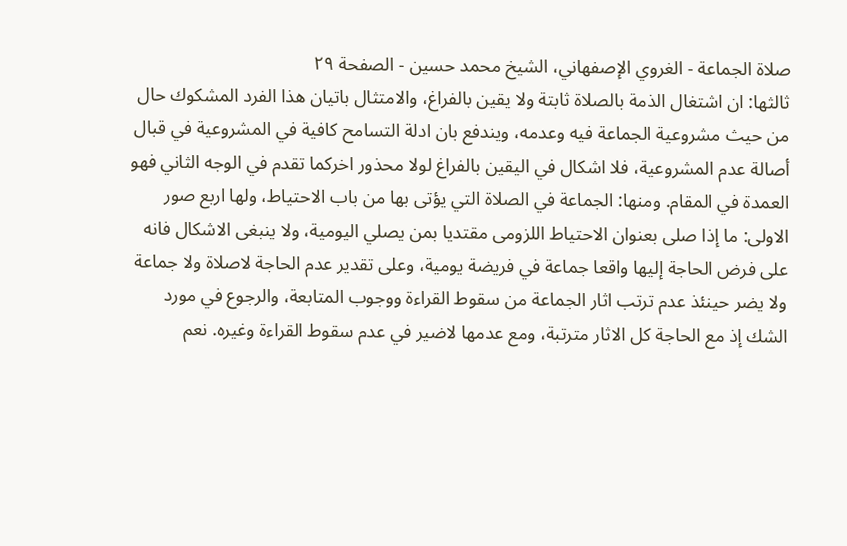صلاة الجماعة - الغروي الإصفهاني، الشيخ محمد حسين - الصفحة ٢٩
ثالثها: ان اشتغال الذمة بالصلاة ثابتة ولا يقين بالفراغ، والامتثال باتيان هذا الفرد المشكوك حال من حيث مشروعية الجماعة فيه وعدمه، ويندفع بان ادلة التسامح كافية في المشروعية في قبال أصالة عدم المشروعية، فلا اشكال في اليقين بالفراغ لولا محذور اخركما تقدم في الوجه الثاني فهو العمدة في المقام. ومنها: الجماعة في الصلاة التي يؤتى بها من باب الاحتياط، ولها اربع صور الاولى: ما إذا صلى بعنوان الاحتياط اللزومى مقتديا بمن يصلي اليومية، ولا ينبغى الاشكال فانه على فرض الحاجة إليها واقعا جماعة في فريضة يومية، وعلى تقدير عدم الحاجة لاصلاة ولا جماعة ولا يضر حينئذ عدم ترتب اثار الجماعة من سقوط القراءة ووجوب المتابعة، والرجوع في مورد الشك إذ مع الحاجة كل الاثار مترتبة، ومع عدمها لاضير في عدم سقوط القراءة وغيره. نعم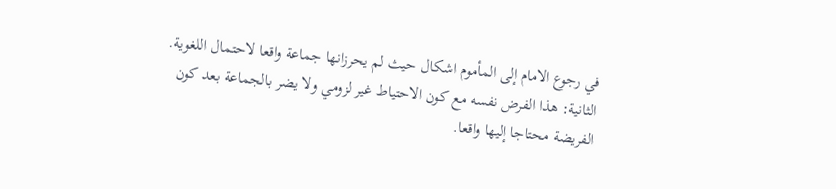في رجوع الامام إلى المأموم اشكال حيث لم يحرزانها جماعة واقعا لاحتمال اللغوية. الثانية: هذا الفرض نفسه مع كون الاحتياط غير لزومي ولا يضر بالجماعة بعد كون الفريضة محتاجا إليها واقعا.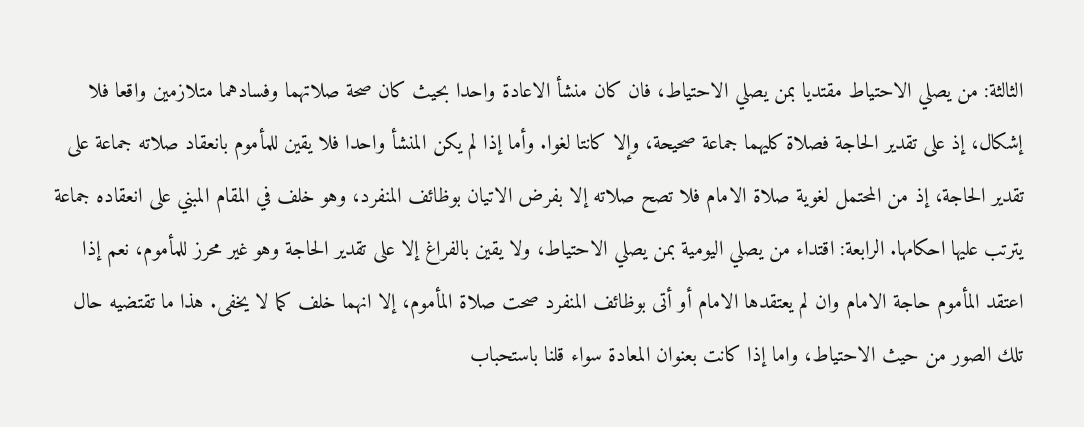الثالثة: من يصلي الاحتياط مقتديا بمن يصلي الاحتياط، فان كان منشأ الاعادة واحدا بحيث كان صحة صلاتهما وفسادهما متلازمين واقعا فلا إشكال، إذ على تقدير الحاجة فصلاة كليهما جماعة صحيحة، وإلا كانتا لغوا. وأما إذا لم يكن المنشأ واحدا فلا يقين للمأموم بانعقاد صلاته جماعة على تقدير الحاجة، إذ من المحتمل لغوية صلاة الامام فلا تصح صلاته إلا بفرض الاتيان بوظائف المنفرد، وهو خلف في المقام المبني على انعقاده جماعة يترتب عليها احكامها. الرابعة: اقتداء من يصلي اليومية بمن يصلي الاحتياط، ولا يقين بالفراغ إلا على تقدير الحاجة وهو غير محرز للمأموم، نعم إذا اعتقد المأموم حاجة الامام وان لم يعتقدها الامام أو أتى بوظائف المنفرد صحت صلاة المأموم، إلا انهما خلف كما لا يخفى. هذا ما تقتضيه حال تلك الصور من حيث الاحتياط، واما إذا كانت بعنوان المعادة سواء قلنا باستحباب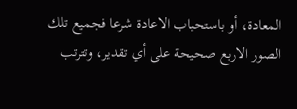المعادة، أو باستحباب الاعادة شرعا فجميع تلك الصور الاربع صحيحة على أي تقدير، وتترتب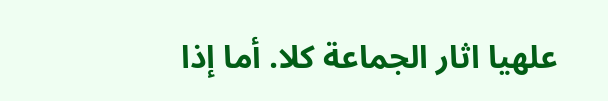علهيا اثار الجماعة كلا. أما إذا